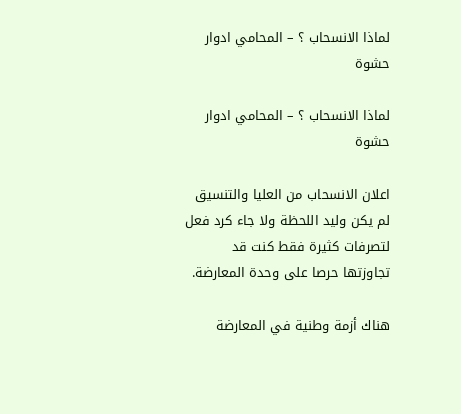لماذا الانسحاب ؟ – المحامي ادوار حشوة

لماذا الانسحاب ؟ – المحامي ادوار حشوة

اعلان الانسحاب من العليا والتنسيق لم يكن وليد اللحظة ولا جاء كرد فعل لتصرفات كثيرة فقط كنت قد تجاوزتها حرصا على وحدة المعارضة.

هناك أزمة وطنية في المعارضة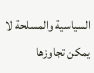السياسية والمسلحة لا يمكن تجاوزها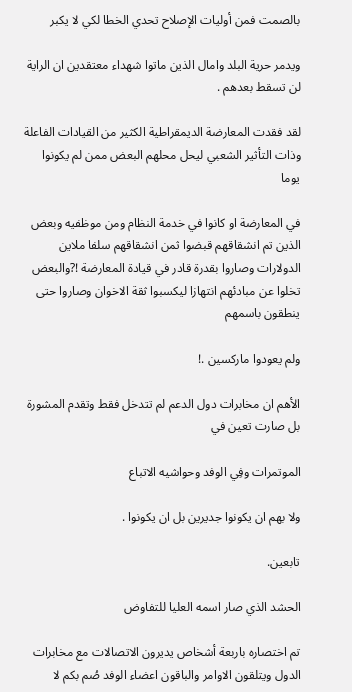بالصمت فمن أوليات الإصلاح تحدي الخطا لكي لا يكبر

ويدمر حرية البلد وامال الذين ماتوا شهداء معتقدين ان الراية لن تسقط بعدهم .

لقد فقدت المعارضة الديمقراطية الكثير من القيادات الفاعلة وذات التأثير الشعبي ليحل محلهم البعض ممن لم يكونوا يوما

في المعارضة او كانوا في خدمة النظام ومن موظفيه وبعض الذين تم انشقاقهم قبضوا ثمن انشقاقهم سلفا ملاين الدولارات وصاروا بقدرة قادر في قيادة المعارضة !?والبعض تخلوا عن مبادئهم انتهازا ليكسبوا ثقة الاخوان وصاروا حتى ينطقون باسمهم

ولم يعودوا ماركسين .!

الأهم ان مخابرات دول الدعم لم تتدخل فقط وتقدم المشورة بل صارت تعين في

الموتمرات وفِي الوفد وحواشيه الاتباع

ولا بهم ان يكونوا جديرين بل ان يكونوا .

تابعين.

الحشد الذي صار اسمه العليا للتفاوض

تم اختصاره باربعة أشخاص يديرون الاتصالات مع مخابرات الدول ويتلقون الاوامر والباقون اعضاء الوفد صُم بكم لا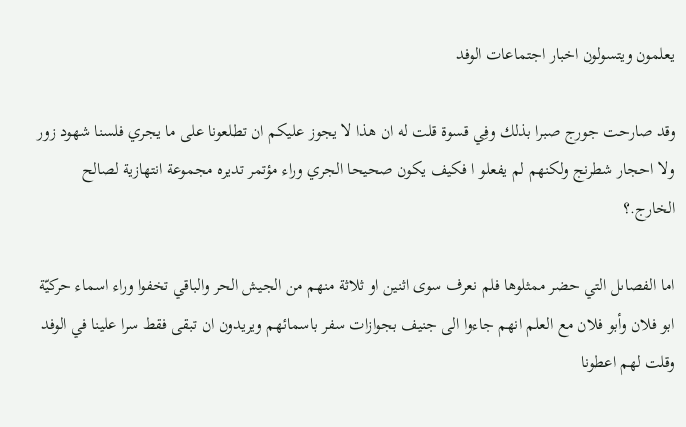يعلمون ويتسولون اخبار اجتماعات الوفد

وقد صارحت جورج صبرا بذلك وفِي قسوة قلت له ان هذا لا يجوز عليكم ان تطلعونا على ما يجري فلسنا شهود زور ولا احجار شطرنج ولكنهم لم يفعلو ا فكيف يكون صحيحا الجري وراء مؤتمر تديره مجموعة انتهازية لصالح الخارج.؟

اما الفصاىل التي حضر ممثلوها فلم نعرف سوى اثنين او ثلاثة منهم من الجيش الحر والباقي تخفوا وراء اسماء حركيّة ابو فلان وأبو فلان مع العلم انهم جاءوا الى جنيف بجوازات سفر باسمائهم ويريدون ان تبقى فقط سرا علينا في الوفد وقلت لهم اعطونا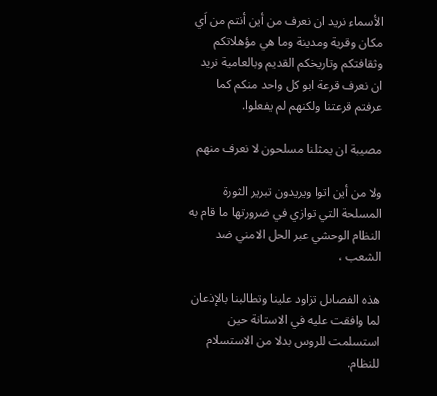الأسماء نريد ان نعرف من أين أنتم من اَي مكان وقرية ومدينة وما هي مؤهلاتكم وثقافتكم وتاريخكم القديم وبالعامية نريد ان نعرف قرعة ابو كل واحد منكم كما عرفتم قرعتنا ولكنهم لم يفعلوا.

مصيبة ان يمثلنا مسلحون لا نعرف منهم

ولا من أين اتوا ويريدون تبرير الثورة المسلحة التي توازي في ضرورتها ما قام به النظام الوحشي عبر الحل الامني ضد الشعب ،

هذه الفصاىل تزاود علينا وتطالبنا بالإذعان لما وافقت عليه في الاستانة حين استسلمت للروس بدلا من الاستسلام للنظام.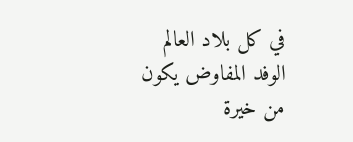في كل بلاد العالم الوفد المفاوض يكون من خيرة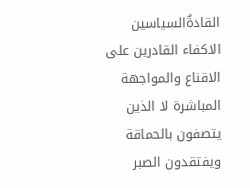القادةٌالسياسين الاكفاء القادرين على الاقناع والمواجهة المباشرة لا الذين يتصفون بالحماقة ويفتقدون الصبر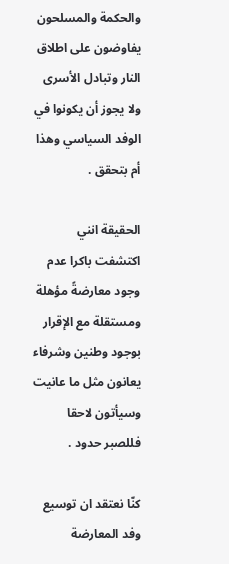والحكمة والمسلحون يفاوضون على اطلاق النار وتبادل الأسرى ولا يجوز أن يكونوا في الوفد السياسي وهذا أم بتحقق .

الحقيقة انني اكتشفت باكرا عدم وجود معارضةً مؤهلة ومستقلة مع الإقرار بوجود وطنين وشرفاء يعانون مثل ما عانيت وسيأتون لاحقا فللصبر حدود .

كنّا نعتقد ان توسيع وفد المعارضة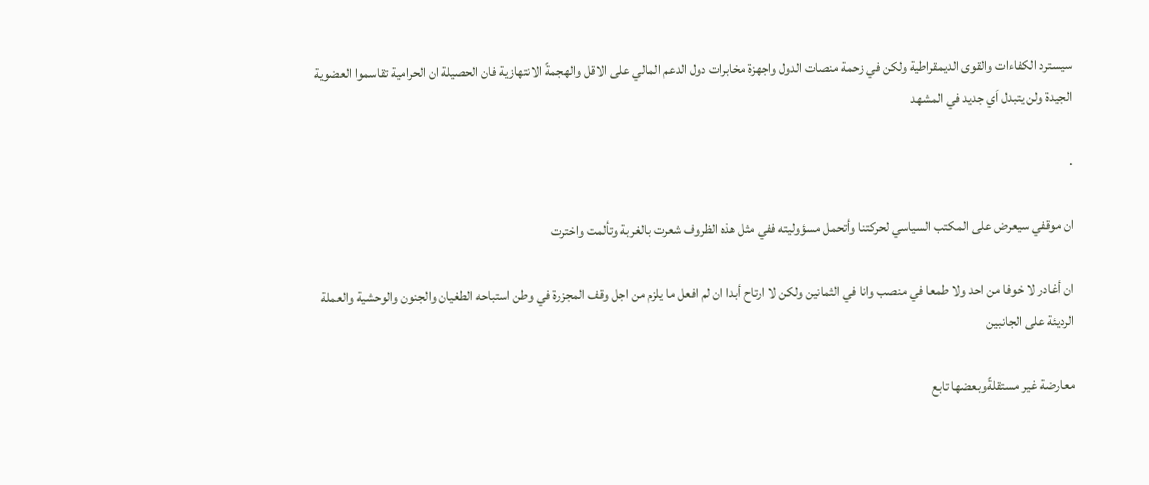سيسترد الكفاءات والقوى الديمقراطية ولكن في زحمة منصات الدول واجهزة مخابرات دول الدعم المالي على الاقل والهجمةً الانتهازية فان الحصيلة ان الحرامية تقاسموا العضوية الجيدة ولن يتبدل اَي جديد في المشهد

.

ان موقفي سيعرض على المكتب السياسي لحركتنا وأتحمل مسؤوليته ففي مثل هذه الظروف شعرت بالغربة وتألمت واخترت

ان أغادر لا خوفا من احد ولا طمعا في منصب وانا في الثمانين ولكن لا ارتاح أبدا ان لم افعل ما يلزم من اجل وقف المجزرة في وطن استباحه الطغيان والجنون والوحشية والعملة الرديئة على الجانبين

معارضة غير مستقلةًوبعضها تابع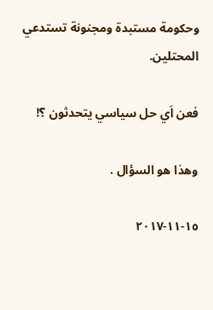وحكومة مستبدة ومجنونة تستدعي المحتلين.

فعن اَي حل سياسي يتحدثون ؟!

وهذا هو السؤال .

١٥-١١-٢٠١٧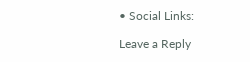• Social Links:

Leave a Reply